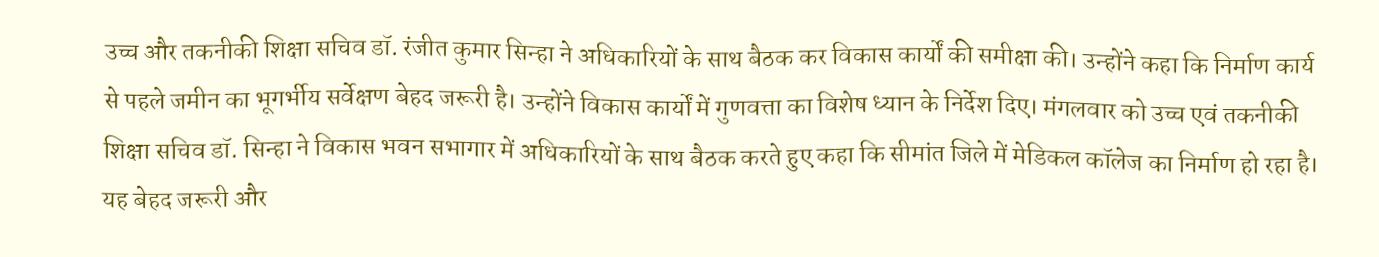उच्च और तकनीकी शिक्षा सचिव डॉ. रंजीत कुमार सिन्हा ने अधिकारियों के साथ बैठक कर विकास कार्यों की समीक्षा की। उन्होंने कहा कि निर्माण कार्य से पहले जमीन का भूगर्भीय सर्वेक्षण बेहद जरूरी है। उन्होंने विकास कार्यों में गुणवत्ता का विशेष ध्यान के निर्देश दिए। मंगलवार को उच्च एवं तकनीकी शिक्षा सचिव डॉ. सिन्हा ने विकास भवन सभागार में अधिकारियों के साथ बैठक करते हुए कहा कि सीमांत जिले में मेडिकल कॉलेज का निर्माण हो रहा है। यह बेहद जरूरी और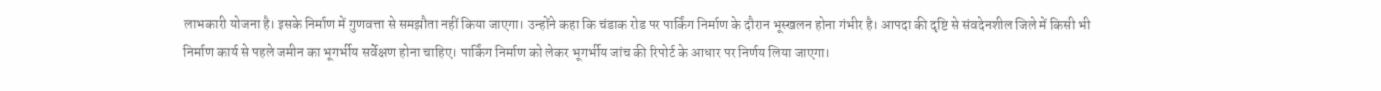लाभकारी योजना है। इसके निर्माण में गुणवत्ता से समझौता नहीं किया जाएगा। उन्होंने कहा कि चंडाक रोड पर पार्किंग निर्माण के दौरान भूस्खलन होना गंभीर है। आपदा की दृष्टि से संवदेनशील जिले में किसी भी निर्माण कार्य से पहले जमीन का भूगर्भीय सर्वेक्षण होना चाहिए। पार्किंग निर्माण को लेकर भूगर्भीय जांच की रिपोर्ट के आधार पर निर्णय लिया जाएगा।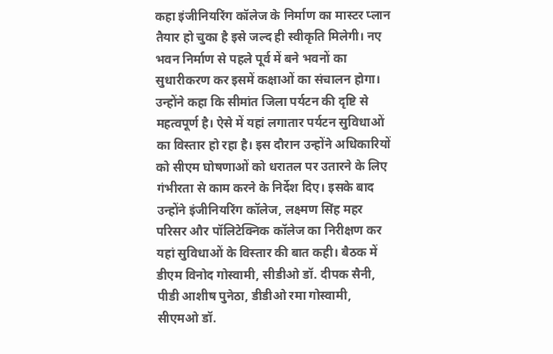कहा इंजीनियरिंग कॉलेज के निर्माण का मास्टर प्लान तैयार हो चुका है इसे जल्द ही स्वीकृति मिलेगी। नए भवन निर्माण से पहले पूर्व में बने भवनों का सुधारीकरण कर इसमें कक्षाओं का संचालन होगा। उन्होंने कहा कि सीमांत जिला पर्यटन की दृष्टि से महत्वपूर्ण है। ऐसे में यहां लगातार पर्यटन सुविधाओं का विस्तार हो रहा है। इस दौरान उन्होंने अधिकारियों को सीएम घोषणाओं को धरातल पर उतारने के लिए गंभीरता से काम करने के निर्देश दिए। इसके बाद उन्होंने इंजीनियरिंग कॉलेज, लक्ष्मण सिंह महर परिसर और पॉलिटेक्निक कॉलेज का निरीक्षण कर यहां सुविधाओं के विस्तार की बात कही। बैठक में डीएम विनोद गोस्वामी, सीडीओ डॉ. दीपक सैनी, पीडी आशीष पुनेठा, डीडीओ रमा गोस्वामी, सीएमओ डॉ.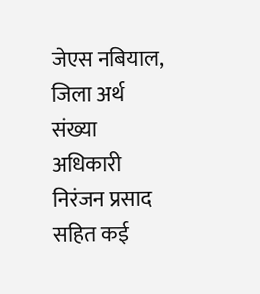जेएस नबियाल, जिला अर्थ संख्या अधिकारी निरंजन प्रसाद सहित कई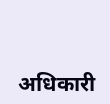अधिकारी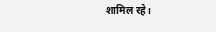शामिल रहे।